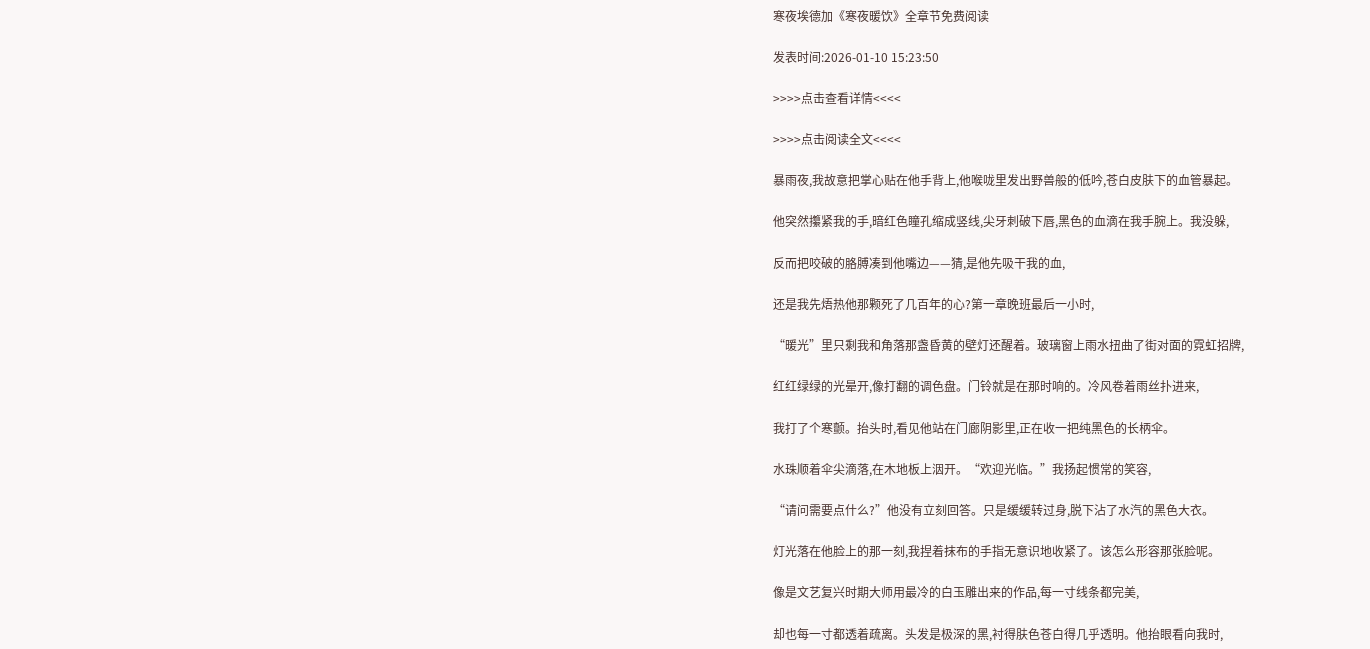寒夜埃德加《寒夜暖饮》全章节免费阅读

发表时间:2026-01-10 15:23:50

>>>>点击查看详情<<<<

>>>>点击阅读全文<<<<

暴雨夜,我故意把掌心贴在他手背上,他喉咙里发出野兽般的低吟,苍白皮肤下的血管暴起。

他突然攥紧我的手,暗红色瞳孔缩成竖线,尖牙刺破下唇,黑色的血滴在我手腕上。我没躲,

反而把咬破的胳膊凑到他嘴边——猜,是他先吸干我的血,

还是我先焐热他那颗死了几百年的心?第一章晚班最后一小时,

“暖光”里只剩我和角落那盏昏黄的壁灯还醒着。玻璃窗上雨水扭曲了街对面的霓虹招牌,

红红绿绿的光晕开,像打翻的调色盘。门铃就是在那时响的。冷风卷着雨丝扑进来,

我打了个寒颤。抬头时,看见他站在门廊阴影里,正在收一把纯黑色的长柄伞。

水珠顺着伞尖滴落,在木地板上洇开。“欢迎光临。”我扬起惯常的笑容,

“请问需要点什么?”他没有立刻回答。只是缓缓转过身,脱下沾了水汽的黑色大衣。

灯光落在他脸上的那一刻,我捏着抹布的手指无意识地收紧了。该怎么形容那张脸呢。

像是文艺复兴时期大师用最冷的白玉雕出来的作品,每一寸线条都完美,

却也每一寸都透着疏离。头发是极深的黑,衬得肤色苍白得几乎透明。他抬眼看向我时,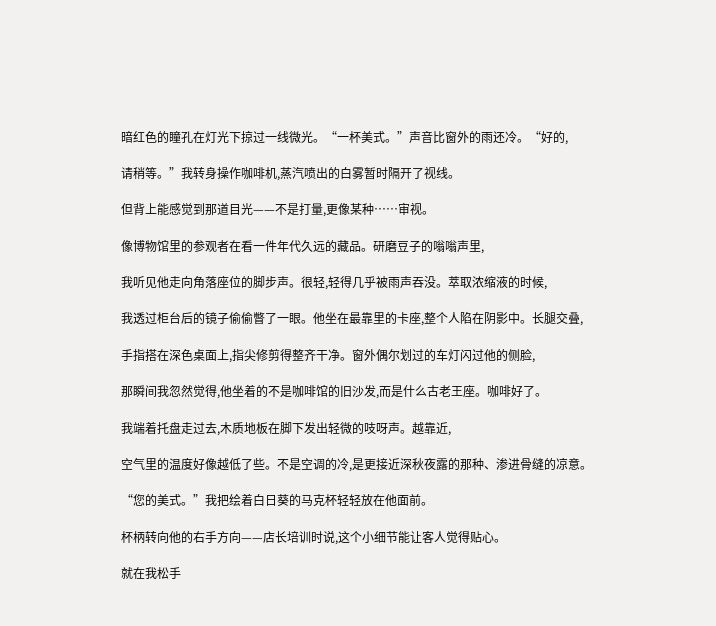暗红色的瞳孔在灯光下掠过一线微光。“一杯美式。”声音比窗外的雨还冷。“好的,

请稍等。”我转身操作咖啡机,蒸汽喷出的白雾暂时隔开了视线。

但背上能感觉到那道目光——不是打量,更像某种……审视。

像博物馆里的参观者在看一件年代久远的藏品。研磨豆子的嗡嗡声里,

我听见他走向角落座位的脚步声。很轻,轻得几乎被雨声吞没。萃取浓缩液的时候,

我透过柜台后的镜子偷偷瞥了一眼。他坐在最靠里的卡座,整个人陷在阴影中。长腿交叠,

手指搭在深色桌面上,指尖修剪得整齐干净。窗外偶尔划过的车灯闪过他的侧脸,

那瞬间我忽然觉得,他坐着的不是咖啡馆的旧沙发,而是什么古老王座。咖啡好了。

我端着托盘走过去,木质地板在脚下发出轻微的吱呀声。越靠近,

空气里的温度好像越低了些。不是空调的冷,是更接近深秋夜露的那种、渗进骨缝的凉意。

“您的美式。”我把绘着白日葵的马克杯轻轻放在他面前。

杯柄转向他的右手方向——店长培训时说,这个小细节能让客人觉得贴心。

就在我松手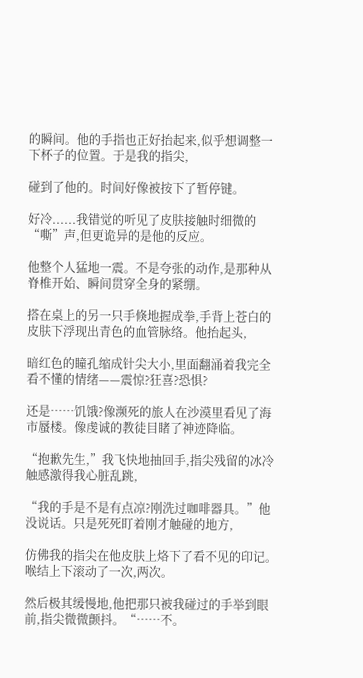的瞬间。他的手指也正好抬起来,似乎想调整一下杯子的位置。于是我的指尖,

碰到了他的。时间好像被按下了暂停键。

好冷......我错觉的听见了皮肤接触时细微的“嘶”声,但更诡异的是他的反应。

他整个人猛地一震。不是夸张的动作,是那种从脊椎开始、瞬间贯穿全身的紧绷。

搭在桌上的另一只手倏地握成拳,手背上苍白的皮肤下浮现出青色的血管脉络。他抬起头,

暗红色的瞳孔缩成针尖大小,里面翻涌着我完全看不懂的情绪——震惊?狂喜?恐惧?

还是……饥饿?像濒死的旅人在沙漠里看见了海市蜃楼。像虔诚的教徒目睹了神迹降临。

“抱歉先生,”我飞快地抽回手,指尖残留的冰冷触感激得我心脏乱跳,

“我的手是不是有点凉?刚洗过咖啡器具。”他没说话。只是死死盯着刚才触碰的地方,

仿佛我的指尖在他皮肤上烙下了看不见的印记。喉结上下滚动了一次,两次。

然后极其缓慢地,他把那只被我碰过的手举到眼前,指尖微微颤抖。“……不。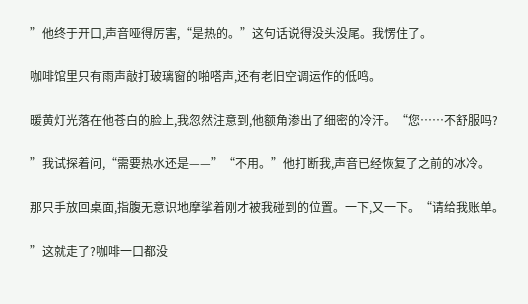”他终于开口,声音哑得厉害,“是热的。”这句话说得没头没尾。我愣住了。

咖啡馆里只有雨声敲打玻璃窗的啪嗒声,还有老旧空调运作的低鸣。

暖黄灯光落在他苍白的脸上,我忽然注意到,他额角渗出了细密的冷汗。“您……不舒服吗?

”我试探着问,“需要热水还是——”“不用。”他打断我,声音已经恢复了之前的冰冷。

那只手放回桌面,指腹无意识地摩挲着刚才被我碰到的位置。一下,又一下。“请给我账单。

”这就走了?咖啡一口都没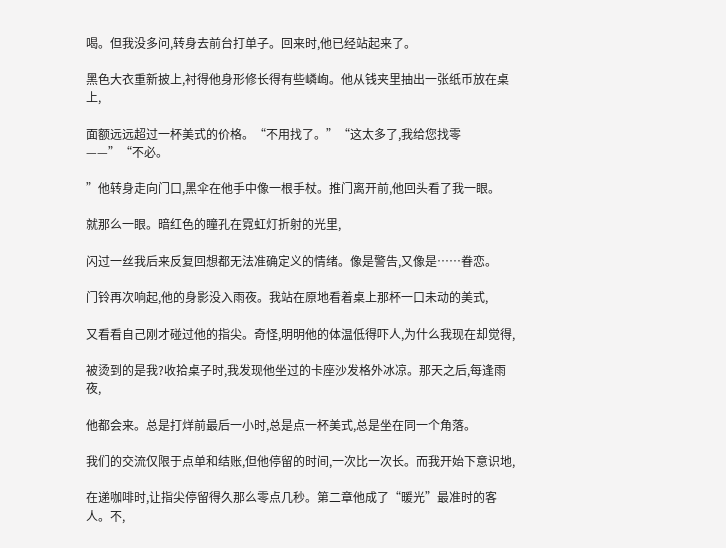喝。但我没多问,转身去前台打单子。回来时,他已经站起来了。

黑色大衣重新披上,衬得他身形修长得有些嶙峋。他从钱夹里抽出一张纸币放在桌上,

面额远远超过一杯美式的价格。“不用找了。”“这太多了,我给您找零——”“不必。

”他转身走向门口,黑伞在他手中像一根手杖。推门离开前,他回头看了我一眼。

就那么一眼。暗红色的瞳孔在霓虹灯折射的光里,

闪过一丝我后来反复回想都无法准确定义的情绪。像是警告,又像是……眷恋。

门铃再次响起,他的身影没入雨夜。我站在原地看着桌上那杯一口未动的美式,

又看看自己刚才碰过他的指尖。奇怪,明明他的体温低得吓人,为什么我现在却觉得,

被烫到的是我?收拾桌子时,我发现他坐过的卡座沙发格外冰凉。那天之后,每逢雨夜,

他都会来。总是打烊前最后一小时,总是点一杯美式,总是坐在同一个角落。

我们的交流仅限于点单和结账,但他停留的时间,一次比一次长。而我开始下意识地,

在递咖啡时,让指尖停留得久那么零点几秒。第二章他成了“暖光”最准时的客人。不,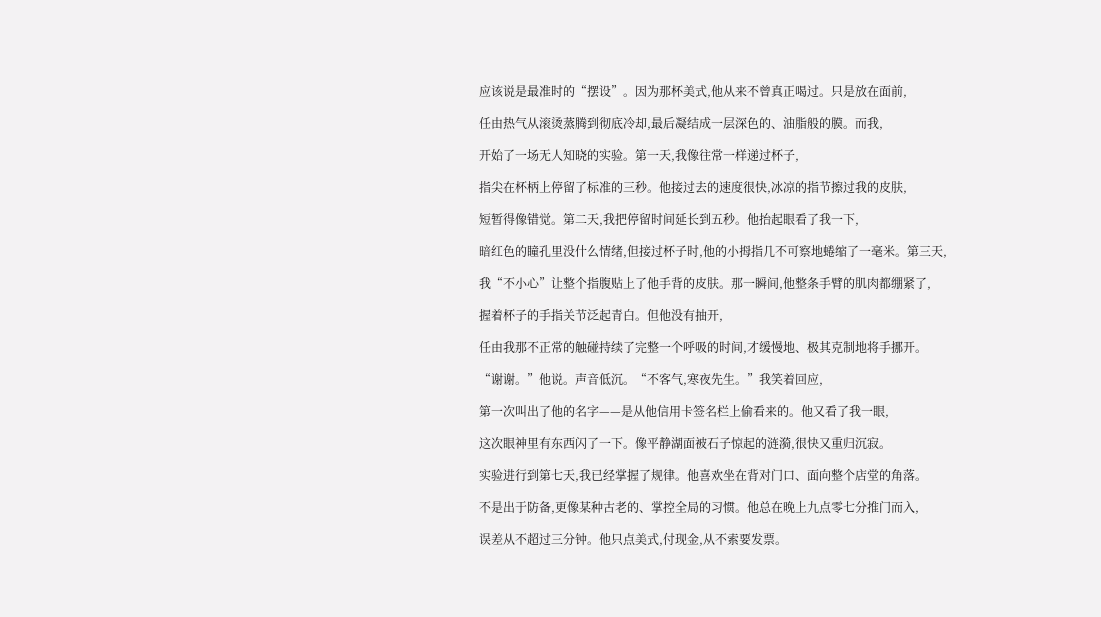应该说是最准时的“摆设”。因为那杯美式,他从来不曾真正喝过。只是放在面前,

任由热气从滚烫蒸腾到彻底冷却,最后凝结成一层深色的、油脂般的膜。而我,

开始了一场无人知晓的实验。第一天,我像往常一样递过杯子,

指尖在杯柄上停留了标准的三秒。他接过去的速度很快,冰凉的指节擦过我的皮肤,

短暂得像错觉。第二天,我把停留时间延长到五秒。他抬起眼看了我一下,

暗红色的瞳孔里没什么情绪,但接过杯子时,他的小拇指几不可察地蜷缩了一毫米。第三天,

我“不小心”让整个指腹贴上了他手背的皮肤。那一瞬间,他整条手臂的肌肉都绷紧了,

握着杯子的手指关节泛起青白。但他没有抽开,

任由我那不正常的触碰持续了完整一个呼吸的时间,才缓慢地、极其克制地将手挪开。

“谢谢。”他说。声音低沉。“不客气,寒夜先生。”我笑着回应,

第一次叫出了他的名字——是从他信用卡签名栏上偷看来的。他又看了我一眼,

这次眼神里有东西闪了一下。像平静湖面被石子惊起的涟漪,很快又重归沉寂。

实验进行到第七天,我已经掌握了规律。他喜欢坐在背对门口、面向整个店堂的角落。

不是出于防备,更像某种古老的、掌控全局的习惯。他总在晚上九点零七分推门而入,

误差从不超过三分钟。他只点美式,付现金,从不索要发票。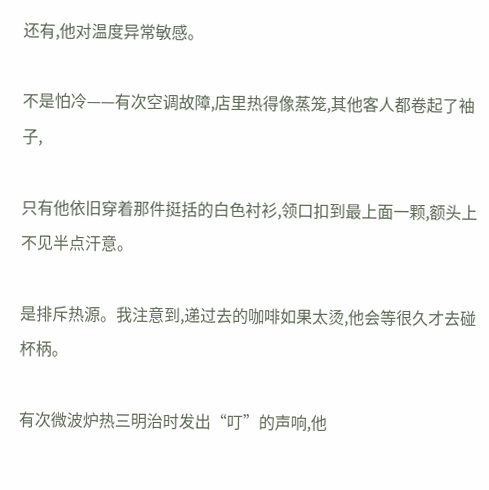还有,他对温度异常敏感。

不是怕冷——有次空调故障,店里热得像蒸笼,其他客人都卷起了袖子,

只有他依旧穿着那件挺括的白色衬衫,领口扣到最上面一颗,额头上不见半点汗意。

是排斥热源。我注意到,递过去的咖啡如果太烫,他会等很久才去碰杯柄。

有次微波炉热三明治时发出“叮”的声响,他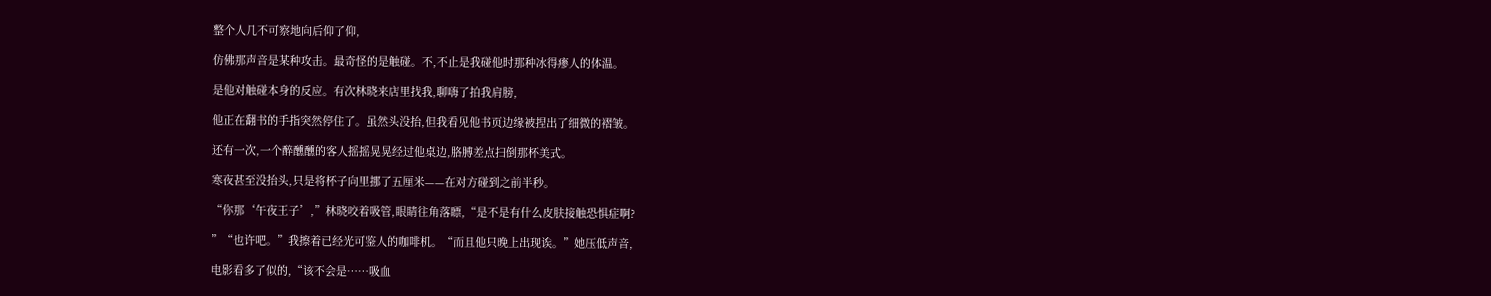整个人几不可察地向后仰了仰,

仿佛那声音是某种攻击。最奇怪的是触碰。不,不止是我碰他时那种冰得瘆人的体温。

是他对触碰本身的反应。有次林晓来店里找我,聊嗨了拍我肩膀,

他正在翻书的手指突然停住了。虽然头没抬,但我看见他书页边缘被捏出了细微的褶皱。

还有一次,一个醉醺醺的客人摇摇晃晃经过他桌边,胳膊差点扫倒那杯美式。

寒夜甚至没抬头,只是将杯子向里挪了五厘米——在对方碰到之前半秒。

“你那‘午夜王子’,”林晓咬着吸管,眼睛往角落瞟,“是不是有什么皮肤接触恐惧症啊?

”“也许吧。”我擦着已经光可鉴人的咖啡机。“而且他只晚上出现诶。”她压低声音,

电影看多了似的,“该不会是……吸血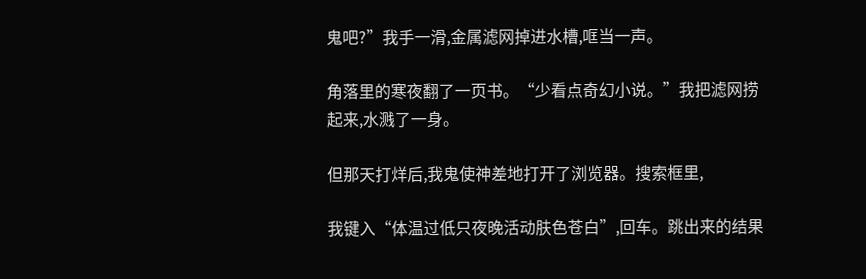鬼吧?”我手一滑,金属滤网掉进水槽,哐当一声。

角落里的寒夜翻了一页书。“少看点奇幻小说。”我把滤网捞起来,水溅了一身。

但那天打烊后,我鬼使神差地打开了浏览器。搜索框里,

我键入“体温过低只夜晚活动肤色苍白”,回车。跳出来的结果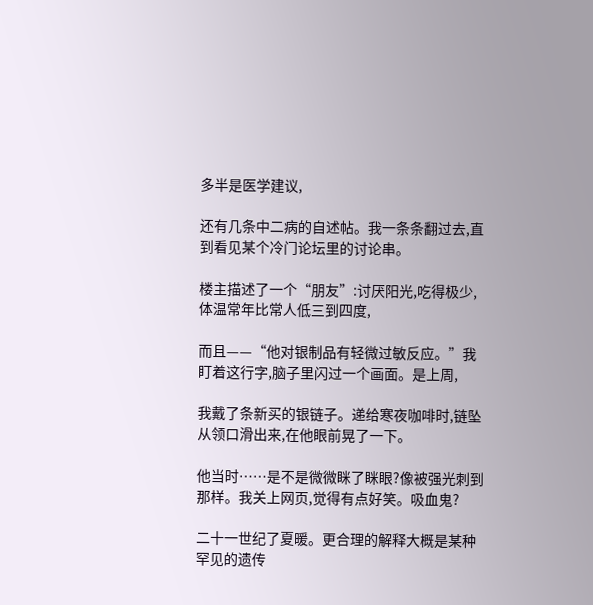多半是医学建议,

还有几条中二病的自述帖。我一条条翻过去,直到看见某个冷门论坛里的讨论串。

楼主描述了一个“朋友”:讨厌阳光,吃得极少,体温常年比常人低三到四度,

而且——“他对银制品有轻微过敏反应。”我盯着这行字,脑子里闪过一个画面。是上周,

我戴了条新买的银链子。递给寒夜咖啡时,链坠从领口滑出来,在他眼前晃了一下。

他当时……是不是微微眯了眯眼?像被强光刺到那样。我关上网页,觉得有点好笑。吸血鬼?

二十一世纪了夏暖。更合理的解释大概是某种罕见的遗传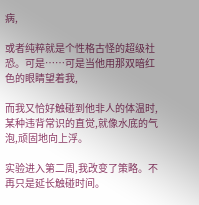病,

或者纯粹就是个性格古怪的超级社恐。可是……可是当他用那双暗红色的眼睛望着我,

而我又恰好触碰到他非人的体温时,某种违背常识的直觉,就像水底的气泡,顽固地向上浮。

实验进入第二周,我改变了策略。不再只是延长触碰时间。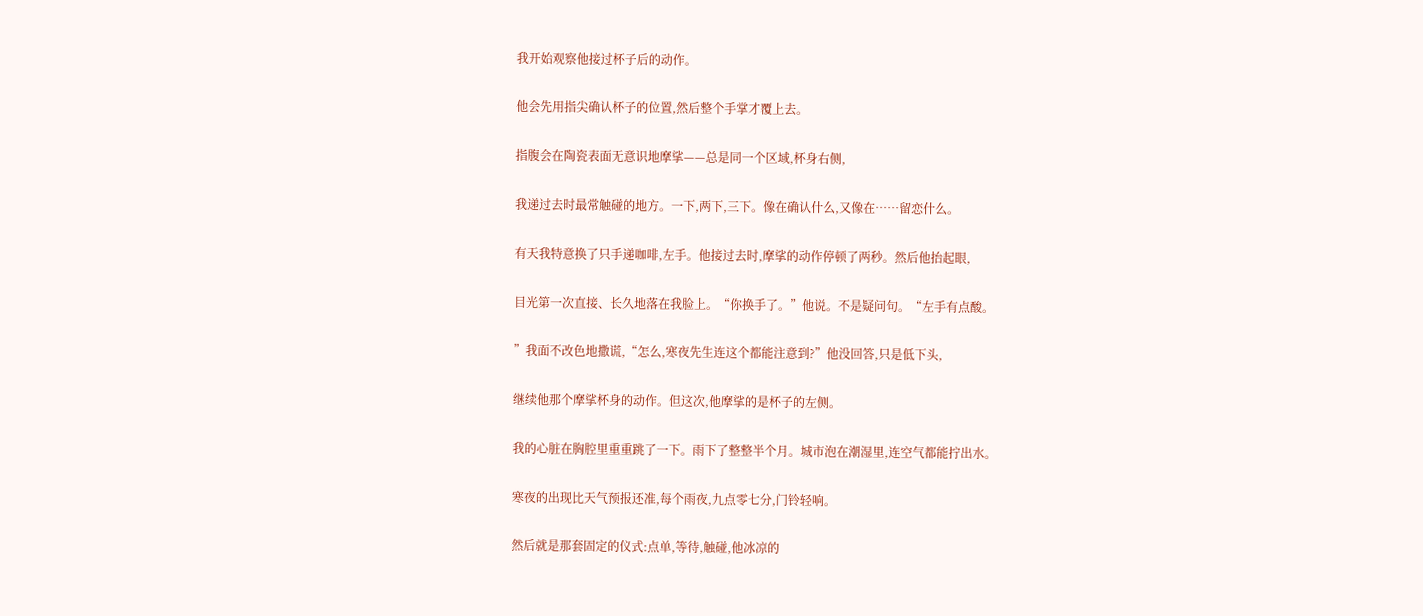我开始观察他接过杯子后的动作。

他会先用指尖确认杯子的位置,然后整个手掌才覆上去。

指腹会在陶瓷表面无意识地摩挲——总是同一个区域,杯身右侧,

我递过去时最常触碰的地方。一下,两下,三下。像在确认什么,又像在……留恋什么。

有天我特意换了只手递咖啡,左手。他接过去时,摩挲的动作停顿了两秒。然后他抬起眼,

目光第一次直接、长久地落在我脸上。“你换手了。”他说。不是疑问句。“左手有点酸。

”我面不改色地撒谎,“怎么,寒夜先生连这个都能注意到?”他没回答,只是低下头,

继续他那个摩挲杯身的动作。但这次,他摩挲的是杯子的左侧。

我的心脏在胸腔里重重跳了一下。雨下了整整半个月。城市泡在潮湿里,连空气都能拧出水。

寒夜的出现比天气预报还准,每个雨夜,九点零七分,门铃轻响。

然后就是那套固定的仪式:点单,等待,触碰,他冰凉的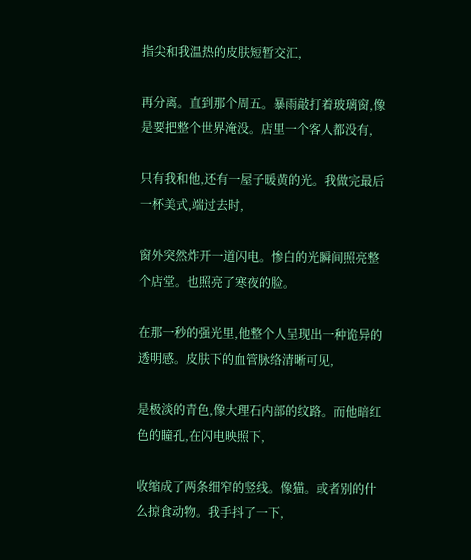指尖和我温热的皮肤短暂交汇,

再分离。直到那个周五。暴雨敲打着玻璃窗,像是要把整个世界淹没。店里一个客人都没有,

只有我和他,还有一屋子暖黄的光。我做完最后一杯美式,端过去时,

窗外突然炸开一道闪电。惨白的光瞬间照亮整个店堂。也照亮了寒夜的脸。

在那一秒的强光里,他整个人呈现出一种诡异的透明感。皮肤下的血管脉络清晰可见,

是极淡的青色,像大理石内部的纹路。而他暗红色的瞳孔,在闪电映照下,

收缩成了两条细窄的竖线。像猫。或者别的什么掠食动物。我手抖了一下,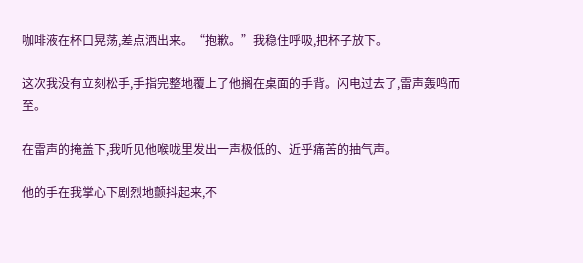咖啡液在杯口晃荡,差点洒出来。“抱歉。”我稳住呼吸,把杯子放下。

这次我没有立刻松手,手指完整地覆上了他搁在桌面的手背。闪电过去了,雷声轰鸣而至。

在雷声的掩盖下,我听见他喉咙里发出一声极低的、近乎痛苦的抽气声。

他的手在我掌心下剧烈地颤抖起来,不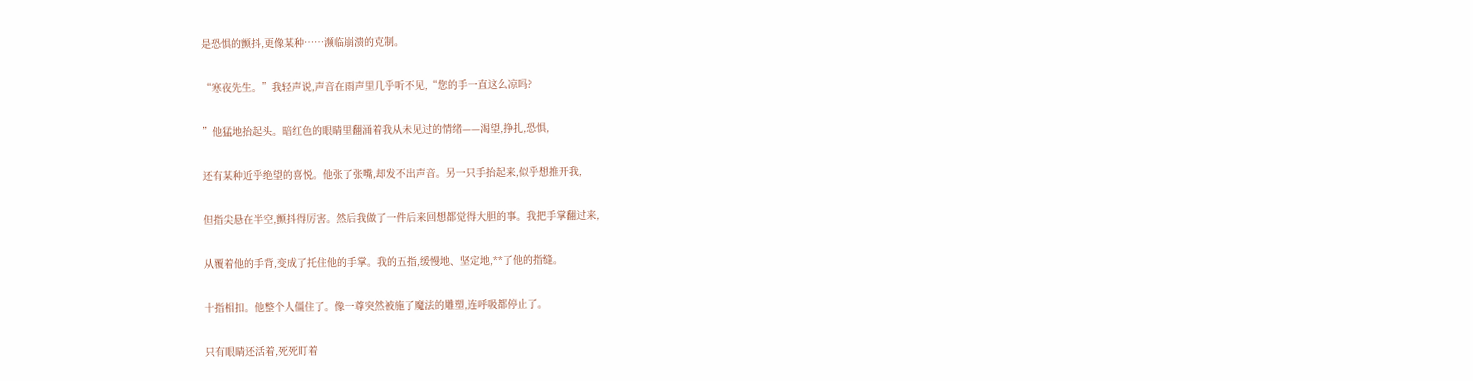是恐惧的颤抖,更像某种……濒临崩溃的克制。

“寒夜先生。”我轻声说,声音在雨声里几乎听不见,“您的手一直这么凉吗?

”他猛地抬起头。暗红色的眼睛里翻涌着我从未见过的情绪——渴望,挣扎,恐惧,

还有某种近乎绝望的喜悦。他张了张嘴,却发不出声音。另一只手抬起来,似乎想推开我,

但指尖悬在半空,颤抖得厉害。然后我做了一件后来回想都觉得大胆的事。我把手掌翻过来,

从覆着他的手背,变成了托住他的手掌。我的五指,缓慢地、坚定地,**了他的指缝。

十指相扣。他整个人僵住了。像一尊突然被施了魔法的雕塑,连呼吸都停止了。

只有眼睛还活着,死死盯着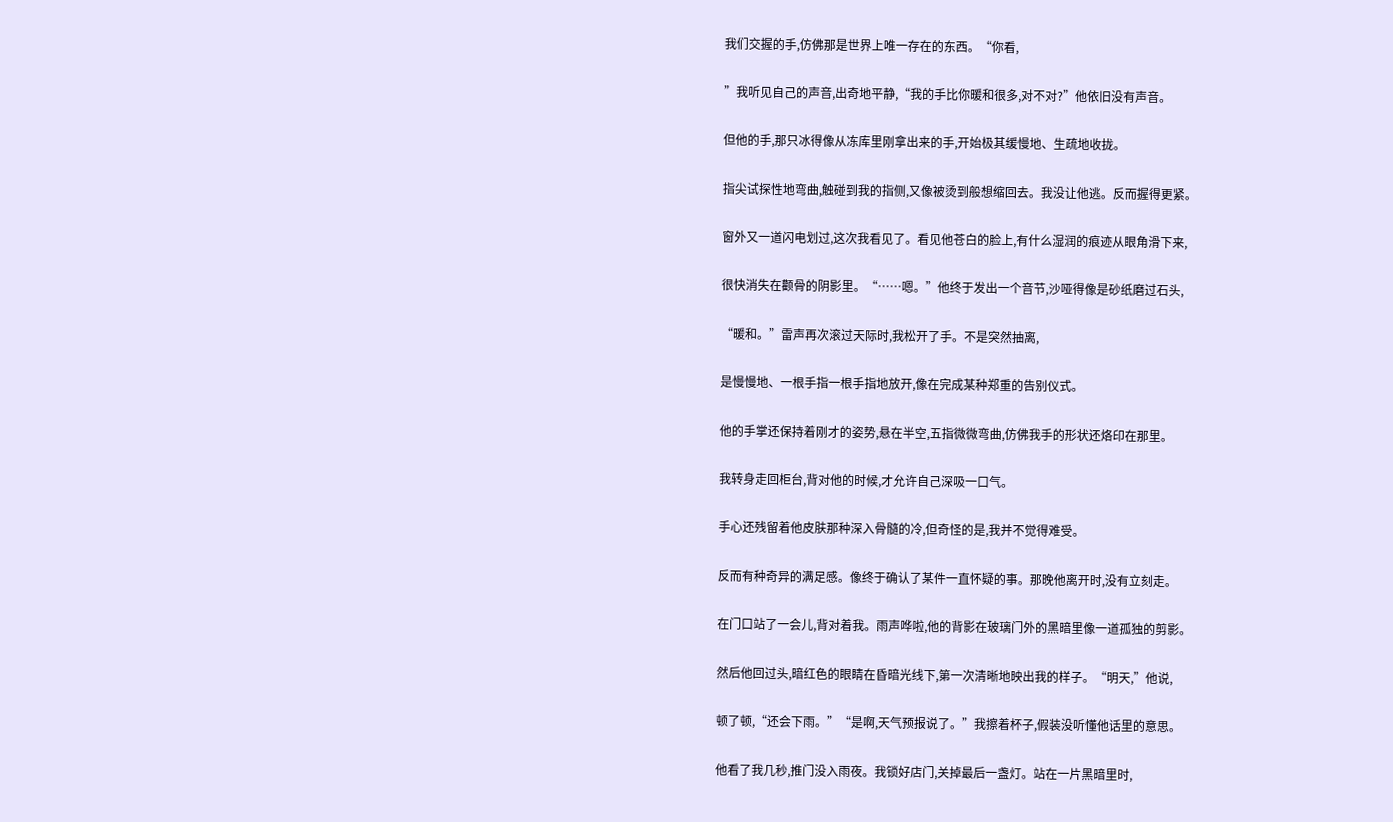我们交握的手,仿佛那是世界上唯一存在的东西。“你看,

”我听见自己的声音,出奇地平静,“我的手比你暖和很多,对不对?”他依旧没有声音。

但他的手,那只冰得像从冻库里刚拿出来的手,开始极其缓慢地、生疏地收拢。

指尖试探性地弯曲,触碰到我的指侧,又像被烫到般想缩回去。我没让他逃。反而握得更紧。

窗外又一道闪电划过,这次我看见了。看见他苍白的脸上,有什么湿润的痕迹从眼角滑下来,

很快消失在颧骨的阴影里。“……嗯。”他终于发出一个音节,沙哑得像是砂纸磨过石头,

“暖和。”雷声再次滚过天际时,我松开了手。不是突然抽离,

是慢慢地、一根手指一根手指地放开,像在完成某种郑重的告别仪式。

他的手掌还保持着刚才的姿势,悬在半空,五指微微弯曲,仿佛我手的形状还烙印在那里。

我转身走回柜台,背对他的时候,才允许自己深吸一口气。

手心还残留着他皮肤那种深入骨髓的冷,但奇怪的是,我并不觉得难受。

反而有种奇异的满足感。像终于确认了某件一直怀疑的事。那晚他离开时,没有立刻走。

在门口站了一会儿,背对着我。雨声哗啦,他的背影在玻璃门外的黑暗里像一道孤独的剪影。

然后他回过头,暗红色的眼睛在昏暗光线下,第一次清晰地映出我的样子。“明天,”他说,

顿了顿,“还会下雨。”“是啊,天气预报说了。”我擦着杯子,假装没听懂他话里的意思。

他看了我几秒,推门没入雨夜。我锁好店门,关掉最后一盏灯。站在一片黑暗里时,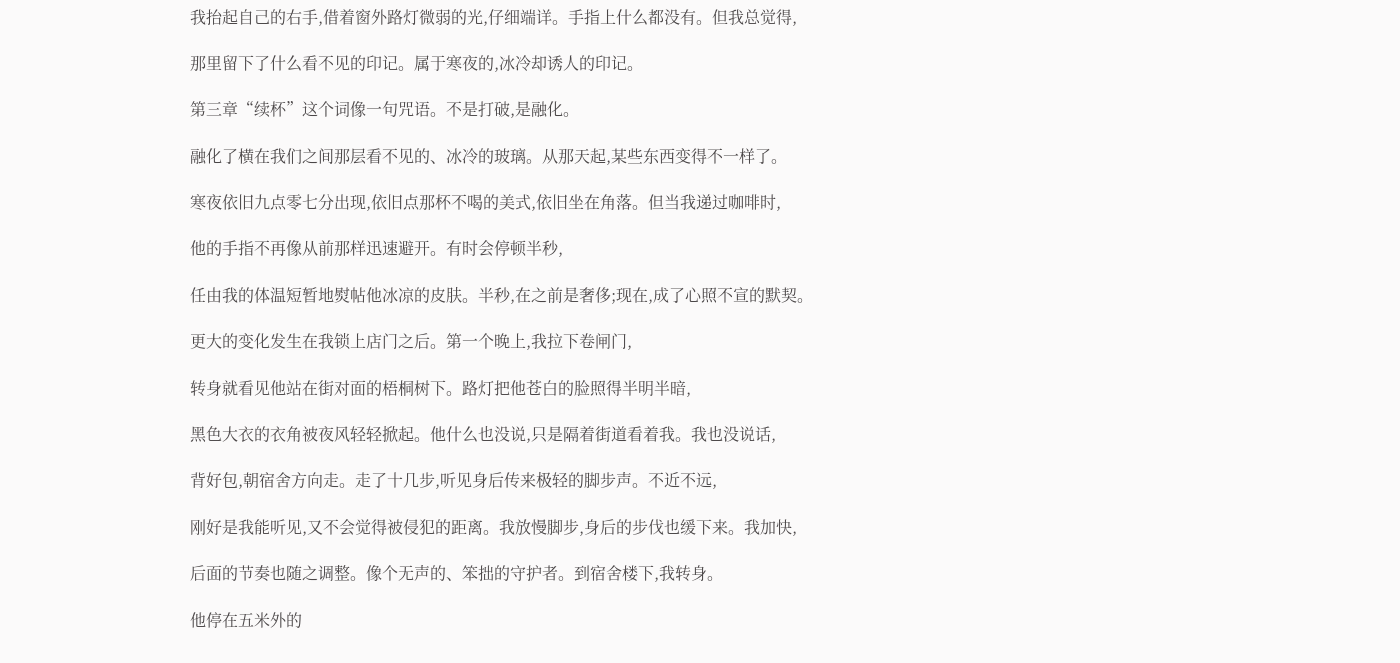我抬起自己的右手,借着窗外路灯微弱的光,仔细端详。手指上什么都没有。但我总觉得,

那里留下了什么看不见的印记。属于寒夜的,冰冷却诱人的印记。

第三章“续杯”这个词像一句咒语。不是打破,是融化。

融化了横在我们之间那层看不见的、冰冷的玻璃。从那天起,某些东西变得不一样了。

寒夜依旧九点零七分出现,依旧点那杯不喝的美式,依旧坐在角落。但当我递过咖啡时,

他的手指不再像从前那样迅速避开。有时会停顿半秒,

任由我的体温短暂地熨帖他冰凉的皮肤。半秒,在之前是奢侈;现在,成了心照不宣的默契。

更大的变化发生在我锁上店门之后。第一个晚上,我拉下卷闸门,

转身就看见他站在街对面的梧桐树下。路灯把他苍白的脸照得半明半暗,

黑色大衣的衣角被夜风轻轻掀起。他什么也没说,只是隔着街道看着我。我也没说话,

背好包,朝宿舍方向走。走了十几步,听见身后传来极轻的脚步声。不近不远,

刚好是我能听见,又不会觉得被侵犯的距离。我放慢脚步,身后的步伐也缓下来。我加快,

后面的节奏也随之调整。像个无声的、笨拙的守护者。到宿舍楼下,我转身。

他停在五米外的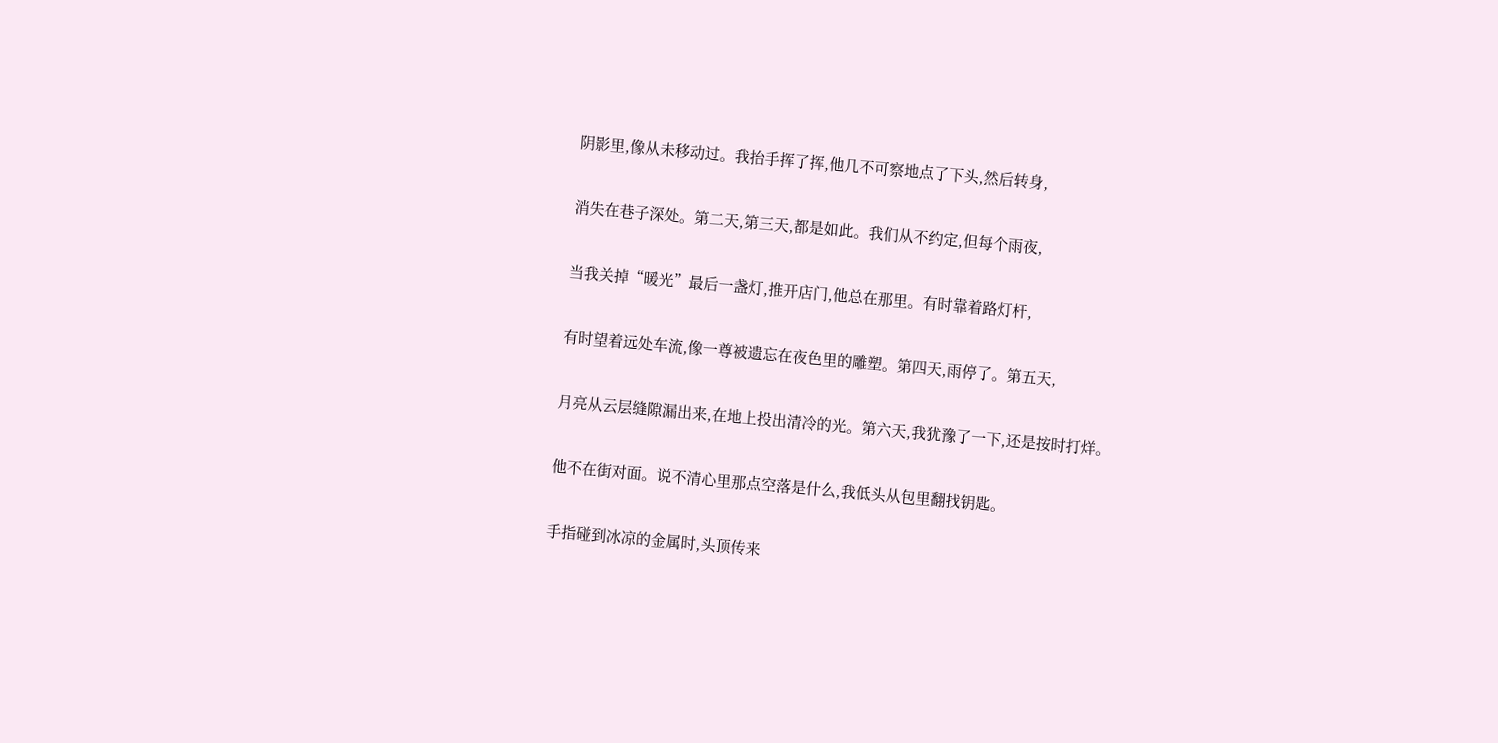阴影里,像从未移动过。我抬手挥了挥,他几不可察地点了下头,然后转身,

消失在巷子深处。第二天,第三天,都是如此。我们从不约定,但每个雨夜,

当我关掉“暖光”最后一盏灯,推开店门,他总在那里。有时靠着路灯杆,

有时望着远处车流,像一尊被遗忘在夜色里的雕塑。第四天,雨停了。第五天,

月亮从云层缝隙漏出来,在地上投出清冷的光。第六天,我犹豫了一下,还是按时打烊。

他不在街对面。说不清心里那点空落是什么,我低头从包里翻找钥匙。

手指碰到冰凉的金属时,头顶传来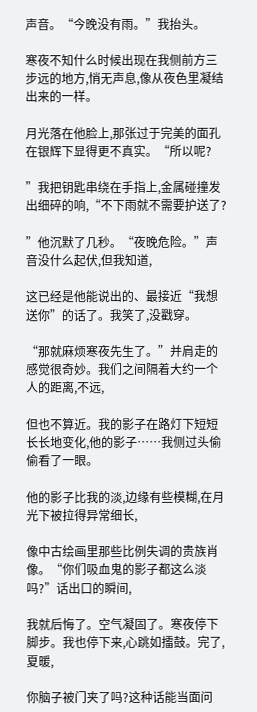声音。“今晚没有雨。”我抬头。

寒夜不知什么时候出现在我侧前方三步远的地方,悄无声息,像从夜色里凝结出来的一样。

月光落在他脸上,那张过于完美的面孔在银辉下显得更不真实。“所以呢?

”我把钥匙串绕在手指上,金属碰撞发出细碎的响,“不下雨就不需要护送了?

”他沉默了几秒。“夜晚危险。”声音没什么起伏,但我知道,

这已经是他能说出的、最接近“我想送你”的话了。我笑了,没戳穿。

“那就麻烦寒夜先生了。”并肩走的感觉很奇妙。我们之间隔着大约一个人的距离,不远,

但也不算近。我的影子在路灯下短短长长地变化,他的影子……我侧过头偷偷看了一眼。

他的影子比我的淡,边缘有些模糊,在月光下被拉得异常细长,

像中古绘画里那些比例失调的贵族肖像。“你们吸血鬼的影子都这么淡吗?”话出口的瞬间,

我就后悔了。空气凝固了。寒夜停下脚步。我也停下来,心跳如擂鼓。完了,夏暖,

你脑子被门夹了吗?这种话能当面问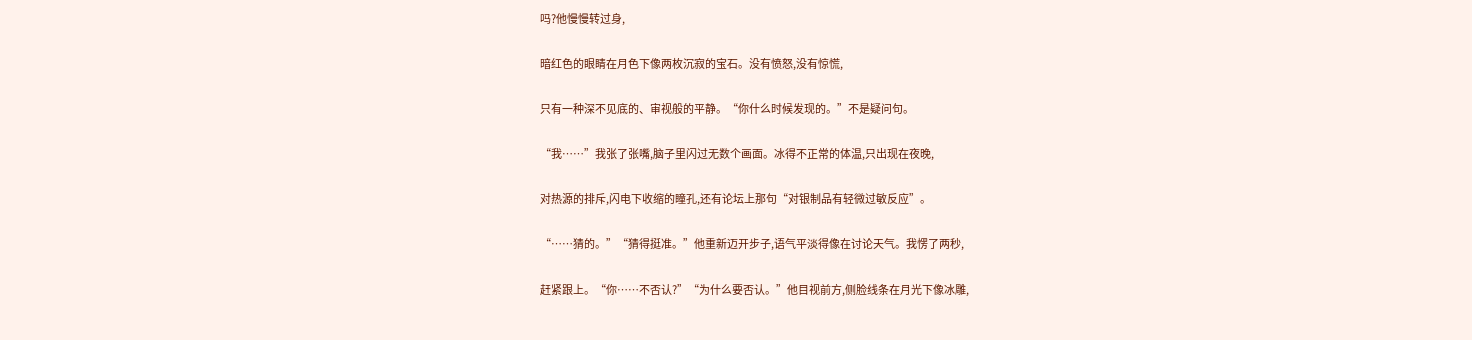吗?他慢慢转过身,

暗红色的眼睛在月色下像两枚沉寂的宝石。没有愤怒,没有惊慌,

只有一种深不见底的、审视般的平静。“你什么时候发现的。”不是疑问句。

“我……”我张了张嘴,脑子里闪过无数个画面。冰得不正常的体温,只出现在夜晚,

对热源的排斥,闪电下收缩的瞳孔,还有论坛上那句“对银制品有轻微过敏反应”。

“……猜的。”“猜得挺准。”他重新迈开步子,语气平淡得像在讨论天气。我愣了两秒,

赶紧跟上。“你……不否认?”“为什么要否认。”他目视前方,侧脸线条在月光下像冰雕,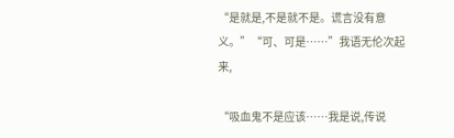“是就是,不是就不是。谎言没有意义。”“可、可是……”我语无伦次起来,

“吸血鬼不是应该……我是说,传说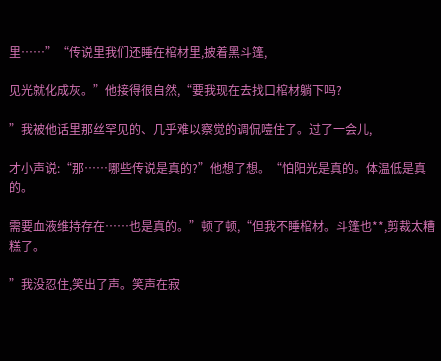里……”“传说里我们还睡在棺材里,披着黑斗篷,

见光就化成灰。”他接得很自然,“要我现在去找口棺材躺下吗?

”我被他话里那丝罕见的、几乎难以察觉的调侃噎住了。过了一会儿,

才小声说:“那……哪些传说是真的?”他想了想。“怕阳光是真的。体温低是真的。

需要血液维持存在……也是真的。”顿了顿,“但我不睡棺材。斗篷也**,剪裁太糟糕了。

”我没忍住,笑出了声。笑声在寂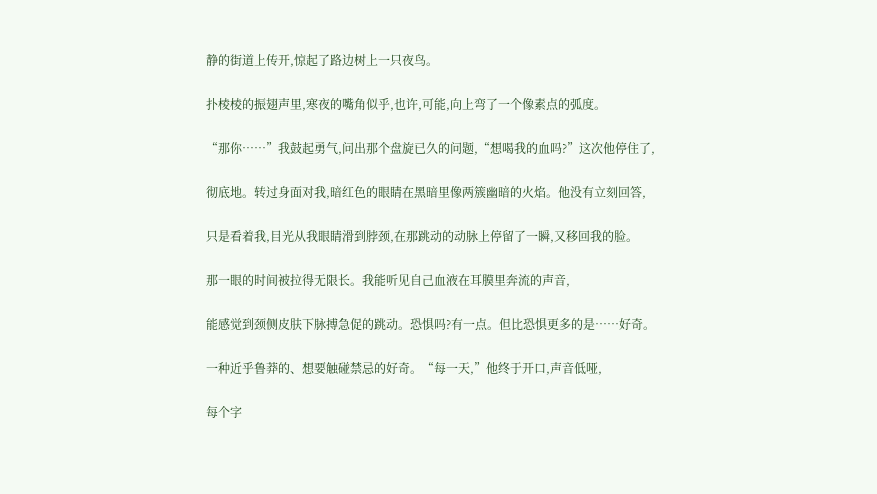静的街道上传开,惊起了路边树上一只夜鸟。

扑棱棱的振翅声里,寒夜的嘴角似乎,也许,可能,向上弯了一个像素点的弧度。

“那你……”我鼓起勇气,问出那个盘旋已久的问题,“想喝我的血吗?”这次他停住了,

彻底地。转过身面对我,暗红色的眼睛在黑暗里像两簇幽暗的火焰。他没有立刻回答,

只是看着我,目光从我眼睛滑到脖颈,在那跳动的动脉上停留了一瞬,又移回我的脸。

那一眼的时间被拉得无限长。我能听见自己血液在耳膜里奔流的声音,

能感觉到颈侧皮肤下脉搏急促的跳动。恐惧吗?有一点。但比恐惧更多的是……好奇。

一种近乎鲁莽的、想要触碰禁忌的好奇。“每一天,”他终于开口,声音低哑,

每个字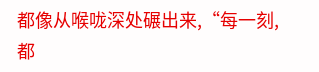都像从喉咙深处碾出来,“每一刻,都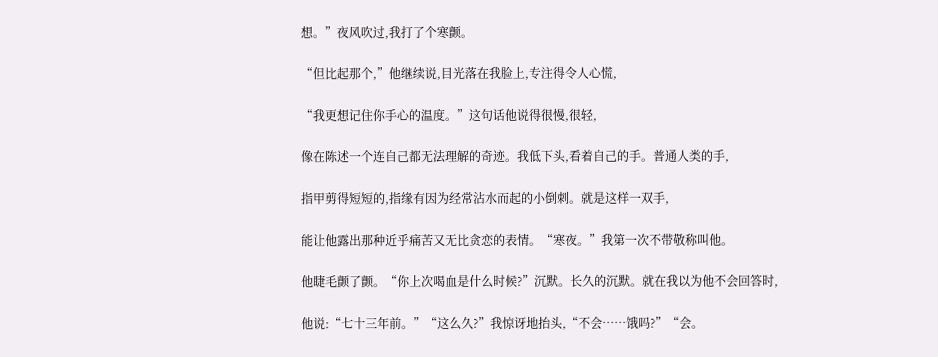想。”夜风吹过,我打了个寒颤。

“但比起那个,”他继续说,目光落在我脸上,专注得令人心慌,

“我更想记住你手心的温度。”这句话他说得很慢,很轻,

像在陈述一个连自己都无法理解的奇迹。我低下头,看着自己的手。普通人类的手,

指甲剪得短短的,指缘有因为经常沾水而起的小倒刺。就是这样一双手,

能让他露出那种近乎痛苦又无比贪恋的表情。“寒夜。”我第一次不带敬称叫他。

他睫毛颤了颤。“你上次喝血是什么时候?”沉默。长久的沉默。就在我以为他不会回答时,

他说:“七十三年前。”“这么久?”我惊讶地抬头,“不会……饿吗?”“会。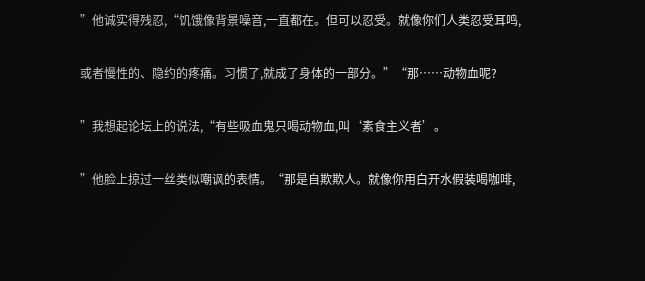”他诚实得残忍,“饥饿像背景噪音,一直都在。但可以忍受。就像你们人类忍受耳鸣,

或者慢性的、隐约的疼痛。习惯了,就成了身体的一部分。”“那……动物血呢?

”我想起论坛上的说法,“有些吸血鬼只喝动物血,叫‘素食主义者’。

”他脸上掠过一丝类似嘲讽的表情。“那是自欺欺人。就像你用白开水假装喝咖啡,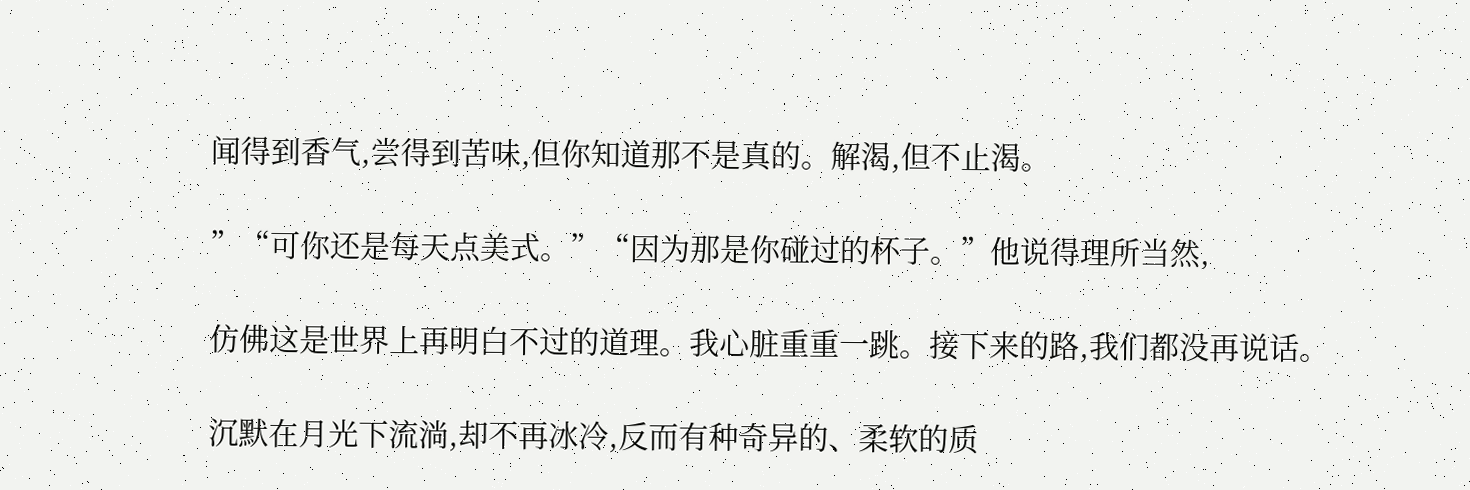闻得到香气,尝得到苦味,但你知道那不是真的。解渴,但不止渴。

”“可你还是每天点美式。”“因为那是你碰过的杯子。”他说得理所当然,

仿佛这是世界上再明白不过的道理。我心脏重重一跳。接下来的路,我们都没再说话。

沉默在月光下流淌,却不再冰冷,反而有种奇异的、柔软的质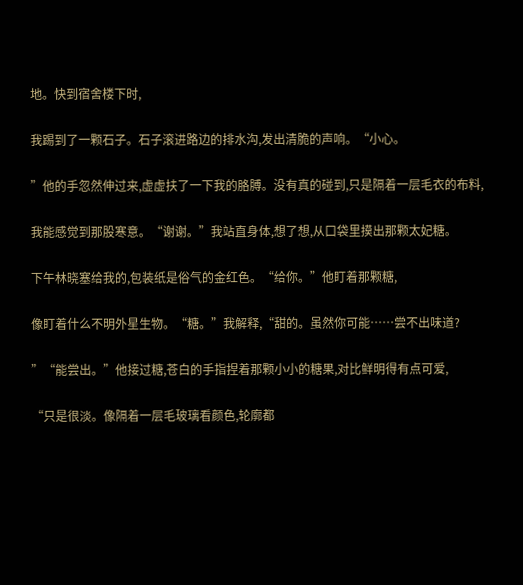地。快到宿舍楼下时,

我踢到了一颗石子。石子滚进路边的排水沟,发出清脆的声响。“小心。

”他的手忽然伸过来,虚虚扶了一下我的胳膊。没有真的碰到,只是隔着一层毛衣的布料,

我能感觉到那股寒意。“谢谢。”我站直身体,想了想,从口袋里摸出那颗太妃糖。

下午林晓塞给我的,包装纸是俗气的金红色。“给你。”他盯着那颗糖,

像盯着什么不明外星生物。“糖。”我解释,“甜的。虽然你可能……尝不出味道?

”“能尝出。”他接过糖,苍白的手指捏着那颗小小的糖果,对比鲜明得有点可爱,

“只是很淡。像隔着一层毛玻璃看颜色,轮廓都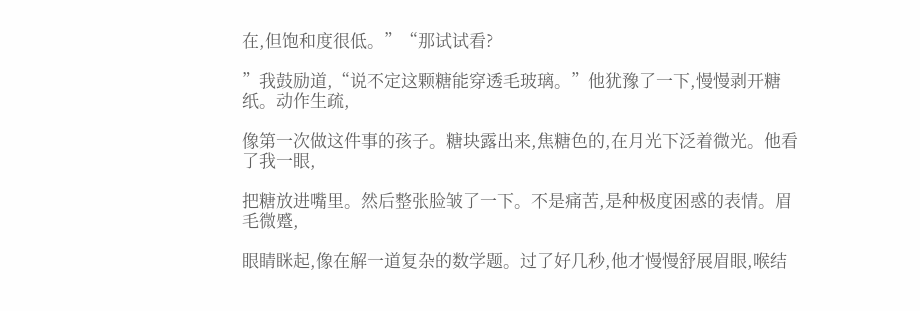在,但饱和度很低。”“那试试看?

”我鼓励道,“说不定这颗糖能穿透毛玻璃。”他犹豫了一下,慢慢剥开糖纸。动作生疏,

像第一次做这件事的孩子。糖块露出来,焦糖色的,在月光下泛着微光。他看了我一眼,

把糖放进嘴里。然后整张脸皱了一下。不是痛苦,是种极度困惑的表情。眉毛微蹙,

眼睛眯起,像在解一道复杂的数学题。过了好几秒,他才慢慢舒展眉眼,喉结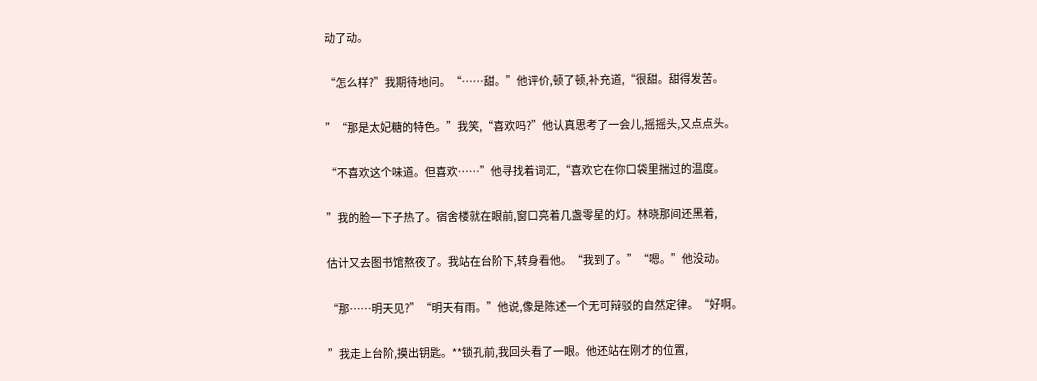动了动。

“怎么样?”我期待地问。“……甜。”他评价,顿了顿,补充道,“很甜。甜得发苦。

”“那是太妃糖的特色。”我笑,“喜欢吗?”他认真思考了一会儿,摇摇头,又点点头。

“不喜欢这个味道。但喜欢……”他寻找着词汇,“喜欢它在你口袋里揣过的温度。

”我的脸一下子热了。宿舍楼就在眼前,窗口亮着几盏零星的灯。林晓那间还黑着,

估计又去图书馆熬夜了。我站在台阶下,转身看他。“我到了。”“嗯。”他没动。

“那……明天见?”“明天有雨。”他说,像是陈述一个无可辩驳的自然定律。“好啊。

”我走上台阶,摸出钥匙。**锁孔前,我回头看了一眼。他还站在刚才的位置,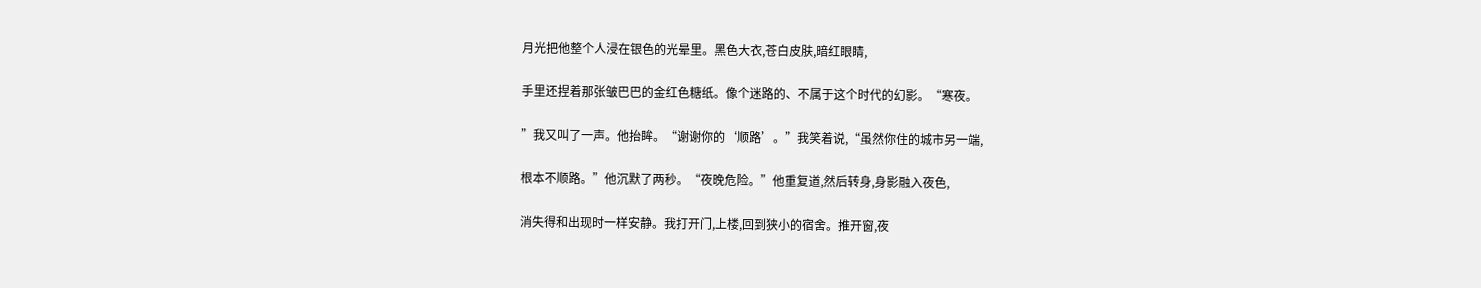月光把他整个人浸在银色的光晕里。黑色大衣,苍白皮肤,暗红眼睛,

手里还捏着那张皱巴巴的金红色糖纸。像个迷路的、不属于这个时代的幻影。“寒夜。

”我又叫了一声。他抬眸。“谢谢你的‘顺路’。”我笑着说,“虽然你住的城市另一端,

根本不顺路。”他沉默了两秒。“夜晚危险。”他重复道,然后转身,身影融入夜色,

消失得和出现时一样安静。我打开门,上楼,回到狭小的宿舍。推开窗,夜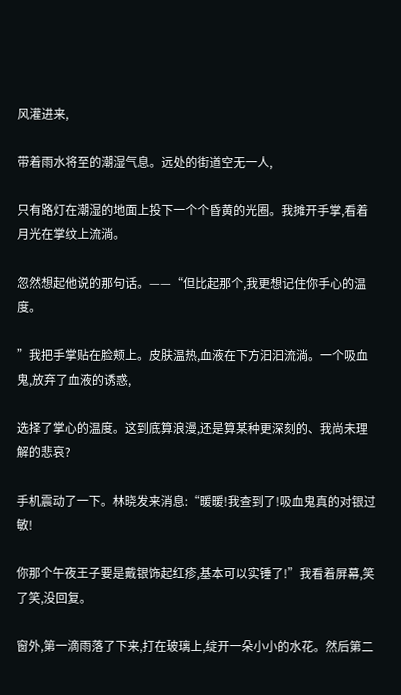风灌进来,

带着雨水将至的潮湿气息。远处的街道空无一人,

只有路灯在潮湿的地面上投下一个个昏黄的光圈。我摊开手掌,看着月光在掌纹上流淌。

忽然想起他说的那句话。——“但比起那个,我更想记住你手心的温度。

”我把手掌贴在脸颊上。皮肤温热,血液在下方汩汩流淌。一个吸血鬼,放弃了血液的诱惑,

选择了掌心的温度。这到底算浪漫,还是算某种更深刻的、我尚未理解的悲哀?

手机震动了一下。林晓发来消息:“暖暖!我查到了!吸血鬼真的对银过敏!

你那个午夜王子要是戴银饰起红疹,基本可以实锤了!”我看着屏幕,笑了笑,没回复。

窗外,第一滴雨落了下来,打在玻璃上,绽开一朵小小的水花。然后第二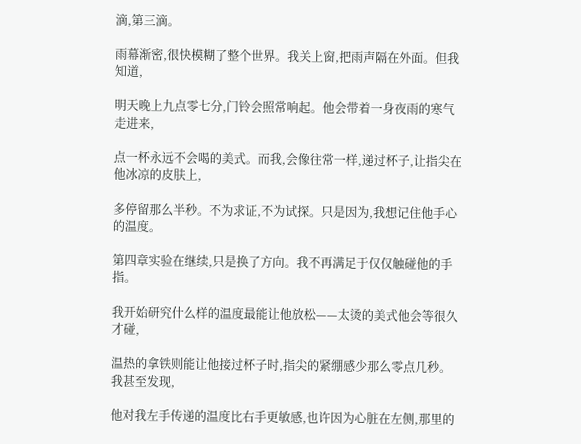滴,第三滴。

雨幕渐密,很快模糊了整个世界。我关上窗,把雨声隔在外面。但我知道,

明天晚上九点零七分,门铃会照常响起。他会带着一身夜雨的寒气走进来,

点一杯永远不会喝的美式。而我,会像往常一样,递过杯子,让指尖在他冰凉的皮肤上,

多停留那么半秒。不为求证,不为试探。只是因为,我想记住他手心的温度。

第四章实验在继续,只是换了方向。我不再满足于仅仅触碰他的手指。

我开始研究什么样的温度最能让他放松——太烫的美式他会等很久才碰,

温热的拿铁则能让他接过杯子时,指尖的紧绷感少那么零点几秒。我甚至发现,

他对我左手传递的温度比右手更敏感,也许因为心脏在左侧,那里的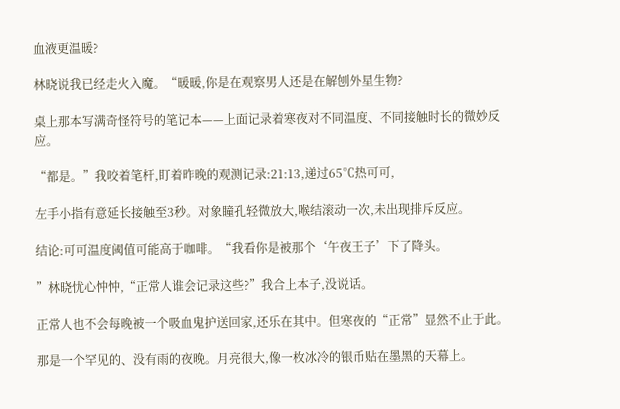血液更温暖?

林晓说我已经走火入魔。“暖暖,你是在观察男人还是在解刨外星生物?

桌上那本写满奇怪符号的笔记本——上面记录着寒夜对不同温度、不同接触时长的微妙反应。

“都是。”我咬着笔杆,盯着昨晚的观测记录:21:13,递过65℃热可可,

左手小指有意延长接触至3秒。对象瞳孔轻微放大,喉结滚动一次,未出现排斥反应。

结论:可可温度阈值可能高于咖啡。“我看你是被那个‘午夜王子’下了降头。

”林晓忧心忡忡,“正常人谁会记录这些?”我合上本子,没说话。

正常人也不会每晚被一个吸血鬼护送回家,还乐在其中。但寒夜的“正常”显然不止于此。

那是一个罕见的、没有雨的夜晚。月亮很大,像一枚冰冷的银币贴在墨黑的天幕上。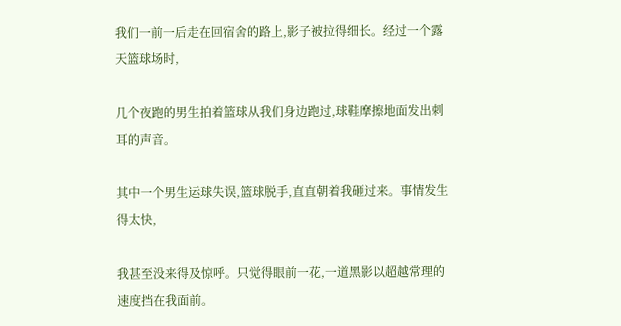我们一前一后走在回宿舍的路上,影子被拉得细长。经过一个露天篮球场时,

几个夜跑的男生拍着篮球从我们身边跑过,球鞋摩擦地面发出刺耳的声音。

其中一个男生运球失误,篮球脱手,直直朝着我砸过来。事情发生得太快,

我甚至没来得及惊呼。只觉得眼前一花,一道黑影以超越常理的速度挡在我面前。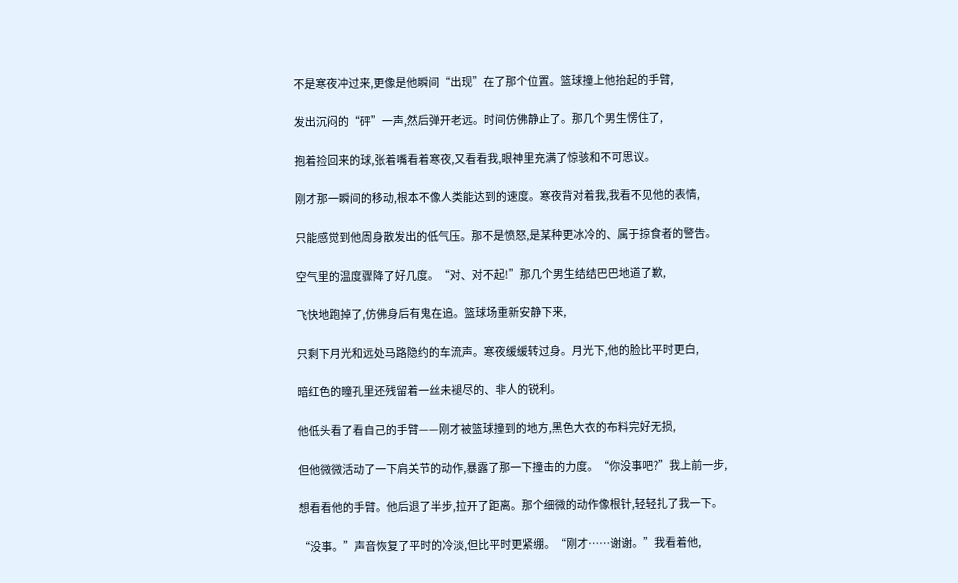不是寒夜冲过来,更像是他瞬间“出现”在了那个位置。篮球撞上他抬起的手臂,

发出沉闷的“砰”一声,然后弹开老远。时间仿佛静止了。那几个男生愣住了,

抱着捡回来的球,张着嘴看着寒夜,又看看我,眼神里充满了惊骇和不可思议。

刚才那一瞬间的移动,根本不像人类能达到的速度。寒夜背对着我,我看不见他的表情,

只能感觉到他周身散发出的低气压。那不是愤怒,是某种更冰冷的、属于掠食者的警告。

空气里的温度骤降了好几度。“对、对不起!”那几个男生结结巴巴地道了歉,

飞快地跑掉了,仿佛身后有鬼在追。篮球场重新安静下来,

只剩下月光和远处马路隐约的车流声。寒夜缓缓转过身。月光下,他的脸比平时更白,

暗红色的瞳孔里还残留着一丝未褪尽的、非人的锐利。

他低头看了看自己的手臂——刚才被篮球撞到的地方,黑色大衣的布料完好无损,

但他微微活动了一下肩关节的动作,暴露了那一下撞击的力度。“你没事吧?”我上前一步,

想看看他的手臂。他后退了半步,拉开了距离。那个细微的动作像根针,轻轻扎了我一下。

“没事。”声音恢复了平时的冷淡,但比平时更紧绷。“刚才……谢谢。”我看着他,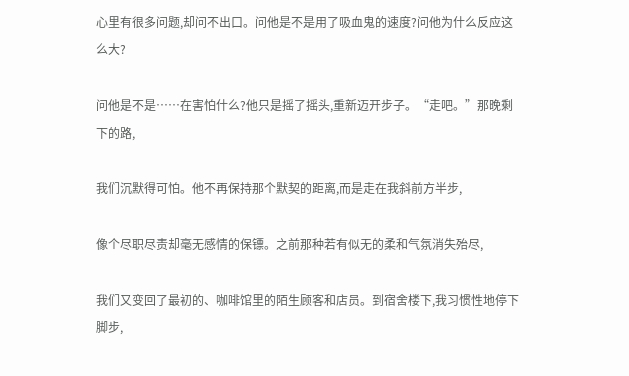心里有很多问题,却问不出口。问他是不是用了吸血鬼的速度?问他为什么反应这么大?

问他是不是……在害怕什么?他只是摇了摇头,重新迈开步子。“走吧。”那晚剩下的路,

我们沉默得可怕。他不再保持那个默契的距离,而是走在我斜前方半步,

像个尽职尽责却毫无感情的保镖。之前那种若有似无的柔和气氛消失殆尽,

我们又变回了最初的、咖啡馆里的陌生顾客和店员。到宿舍楼下,我习惯性地停下脚步,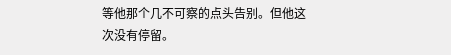等他那个几不可察的点头告别。但他这次没有停留。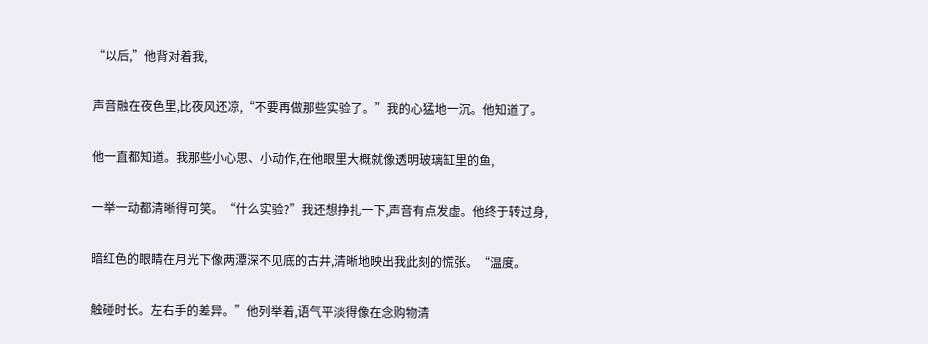“以后,”他背对着我,

声音融在夜色里,比夜风还凉,“不要再做那些实验了。”我的心猛地一沉。他知道了。

他一直都知道。我那些小心思、小动作,在他眼里大概就像透明玻璃缸里的鱼,

一举一动都清晰得可笑。“什么实验?”我还想挣扎一下,声音有点发虚。他终于转过身,

暗红色的眼睛在月光下像两潭深不见底的古井,清晰地映出我此刻的慌张。“温度。

触碰时长。左右手的差异。”他列举着,语气平淡得像在念购物清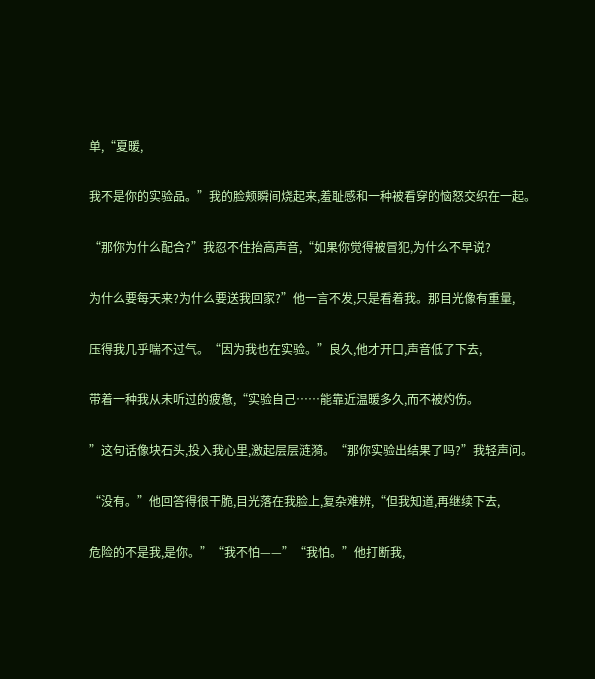单,“夏暖,

我不是你的实验品。”我的脸颊瞬间烧起来,羞耻感和一种被看穿的恼怒交织在一起。

“那你为什么配合?”我忍不住抬高声音,“如果你觉得被冒犯,为什么不早说?

为什么要每天来?为什么要送我回家?”他一言不发,只是看着我。那目光像有重量,

压得我几乎喘不过气。“因为我也在实验。”良久,他才开口,声音低了下去,

带着一种我从未听过的疲惫,“实验自己……能靠近温暖多久,而不被灼伤。

”这句话像块石头,投入我心里,激起层层涟漪。“那你实验出结果了吗?”我轻声问。

“没有。”他回答得很干脆,目光落在我脸上,复杂难辨,“但我知道,再继续下去,

危险的不是我,是你。”“我不怕——”“我怕。”他打断我,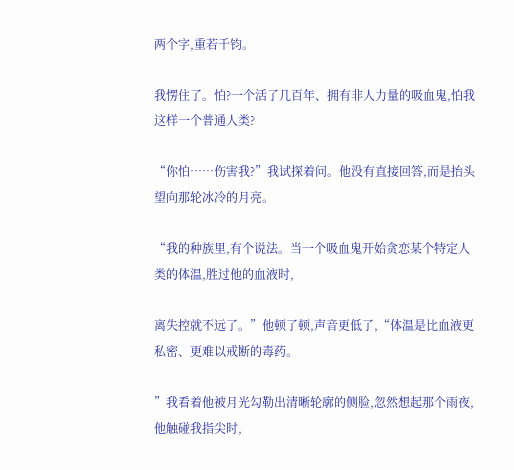两个字,重若千钧。

我愣住了。怕?一个活了几百年、拥有非人力量的吸血鬼,怕我这样一个普通人类?

“你怕……伤害我?”我试探着问。他没有直接回答,而是抬头望向那轮冰冷的月亮。

“我的种族里,有个说法。当一个吸血鬼开始贪恋某个特定人类的体温,胜过他的血液时,

离失控就不远了。”他顿了顿,声音更低了,“体温是比血液更私密、更难以戒断的毒药。

”我看着他被月光勾勒出清晰轮廓的侧脸,忽然想起那个雨夜,他触碰我指尖时,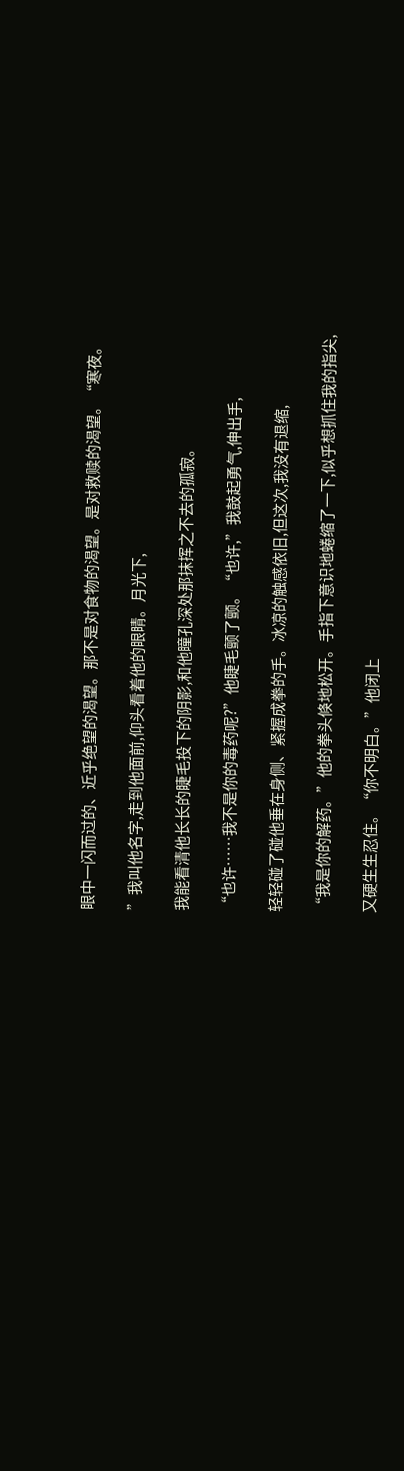眼中一闪而过的、近乎绝望的渴望。那不是对食物的渴望。是对救赎的渴望。“寒夜。

”我叫他名字,走到他面前,仰头看着他的眼睛。月光下,

我能看清他长长的睫毛投下的阴影,和他瞳孔深处那抹挥之不去的孤寂。

“也许……我不是你的毒药呢?”他睫毛颤了颤。“也许,”我鼓起勇气,伸出手,

轻轻碰了碰他垂在身侧、紧握成拳的手。冰凉的触感依旧,但这次,我没有退缩,

“我是你的解药。”他的拳头倏地松开。手指下意识地蜷缩了一下,似乎想抓住我的指尖,

又硬生生忍住。“你不明白。”他闭上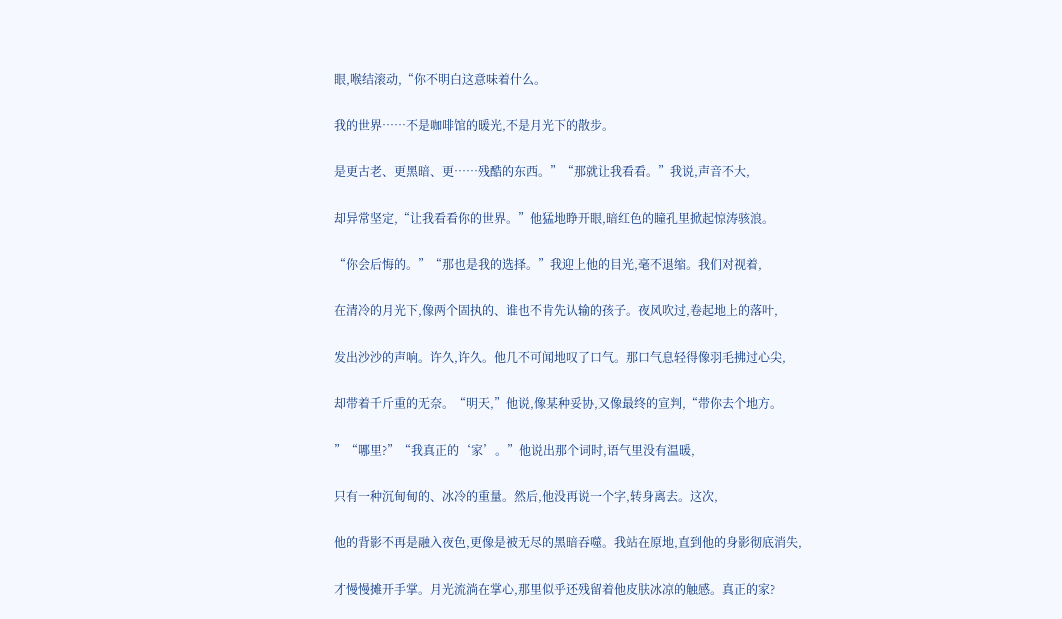眼,喉结滚动,“你不明白这意味着什么。

我的世界……不是咖啡馆的暖光,不是月光下的散步。

是更古老、更黑暗、更……残酷的东西。”“那就让我看看。”我说,声音不大,

却异常坚定,“让我看看你的世界。”他猛地睁开眼,暗红色的瞳孔里掀起惊涛骇浪。

“你会后悔的。”“那也是我的选择。”我迎上他的目光,毫不退缩。我们对视着,

在清冷的月光下,像两个固执的、谁也不肯先认输的孩子。夜风吹过,卷起地上的落叶,

发出沙沙的声响。许久,许久。他几不可闻地叹了口气。那口气息轻得像羽毛拂过心尖,

却带着千斤重的无奈。“明天,”他说,像某种妥协,又像最终的宣判,“带你去个地方。

”“哪里?”“我真正的‘家’。”他说出那个词时,语气里没有温暖,

只有一种沉甸甸的、冰冷的重量。然后,他没再说一个字,转身离去。这次,

他的背影不再是融入夜色,更像是被无尽的黑暗吞噬。我站在原地,直到他的身影彻底消失,

才慢慢摊开手掌。月光流淌在掌心,那里似乎还残留着他皮肤冰凉的触感。真正的家?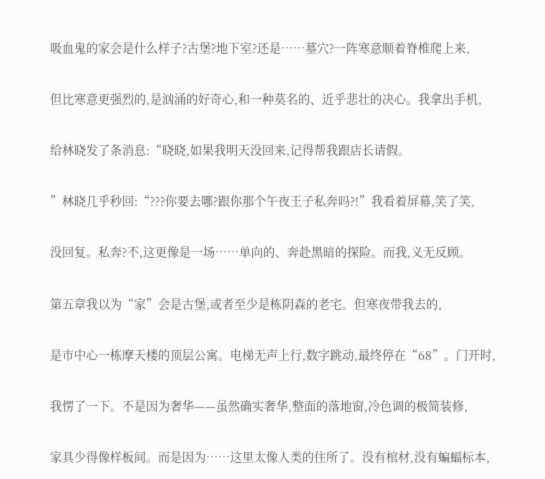吸血鬼的家会是什么样子?古堡?地下室?还是……墓穴?一阵寒意顺着脊椎爬上来,

但比寒意更强烈的,是汹涌的好奇心,和一种莫名的、近乎悲壮的决心。我拿出手机,

给林晓发了条消息:“晓晓,如果我明天没回来,记得帮我跟店长请假。

”林晓几乎秒回:“???你要去哪?跟你那个午夜王子私奔吗?!”我看着屏幕,笑了笑,

没回复。私奔?不,这更像是一场……单向的、奔赴黑暗的探险。而我,义无反顾。

第五章我以为“家”会是古堡,或者至少是栋阴森的老宅。但寒夜带我去的,

是市中心一栋摩天楼的顶层公寓。电梯无声上行,数字跳动,最终停在“68”。门开时,

我愣了一下。不是因为奢华——虽然确实奢华,整面的落地窗,冷色调的极简装修,

家具少得像样板间。而是因为……这里太像人类的住所了。没有棺材,没有蝙蝠标本,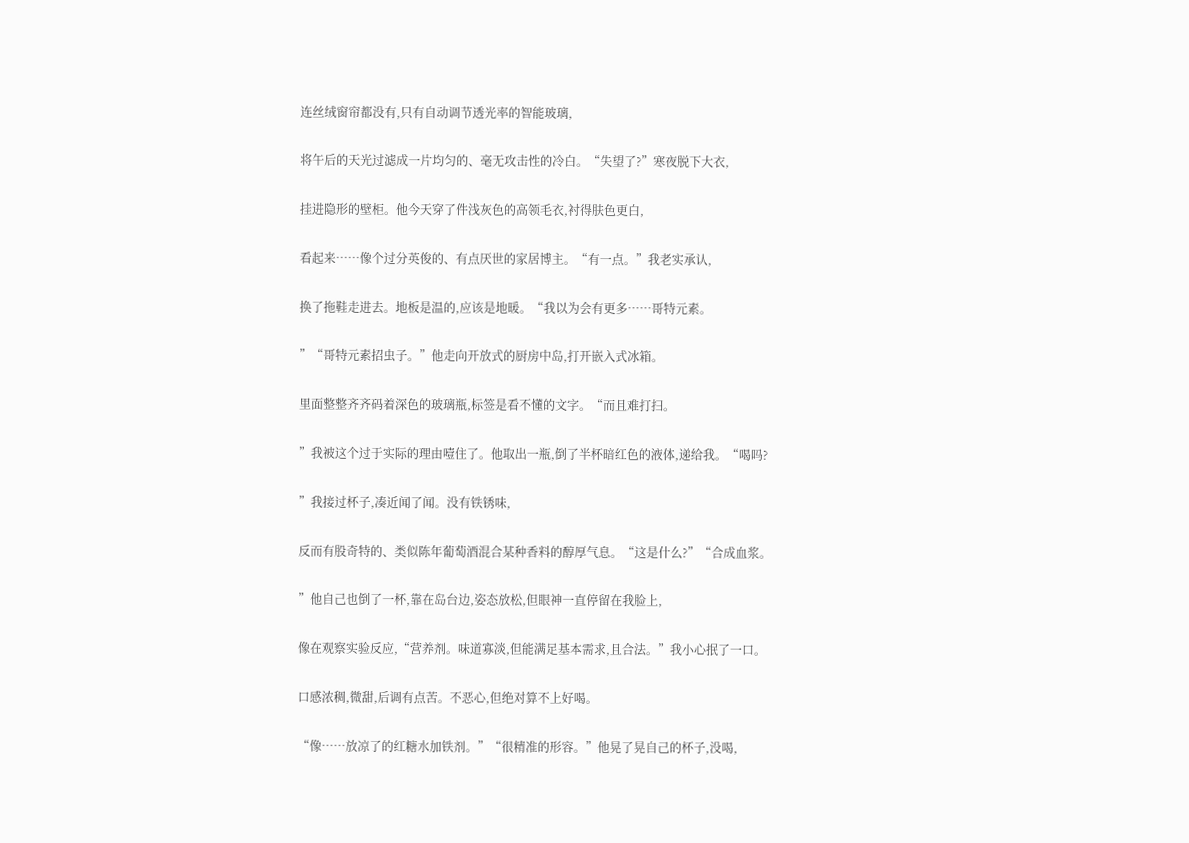连丝绒窗帘都没有,只有自动调节透光率的智能玻璃,

将午后的天光过滤成一片均匀的、毫无攻击性的冷白。“失望了?”寒夜脱下大衣,

挂进隐形的壁柜。他今天穿了件浅灰色的高领毛衣,衬得肤色更白,

看起来……像个过分英俊的、有点厌世的家居博主。“有一点。”我老实承认,

换了拖鞋走进去。地板是温的,应该是地暖。“我以为会有更多……哥特元素。

”“哥特元素招虫子。”他走向开放式的厨房中岛,打开嵌入式冰箱。

里面整整齐齐码着深色的玻璃瓶,标签是看不懂的文字。“而且难打扫。

”我被这个过于实际的理由噎住了。他取出一瓶,倒了半杯暗红色的液体,递给我。“喝吗?

”我接过杯子,凑近闻了闻。没有铁锈味,

反而有股奇特的、类似陈年葡萄酒混合某种香料的醇厚气息。“这是什么?”“合成血浆。

”他自己也倒了一杯,靠在岛台边,姿态放松,但眼神一直停留在我脸上,

像在观察实验反应,“营养剂。味道寡淡,但能满足基本需求,且合法。”我小心抿了一口。

口感浓稠,微甜,后调有点苦。不恶心,但绝对算不上好喝。

“像……放凉了的红糖水加铁剂。”“很精准的形容。”他晃了晃自己的杯子,没喝,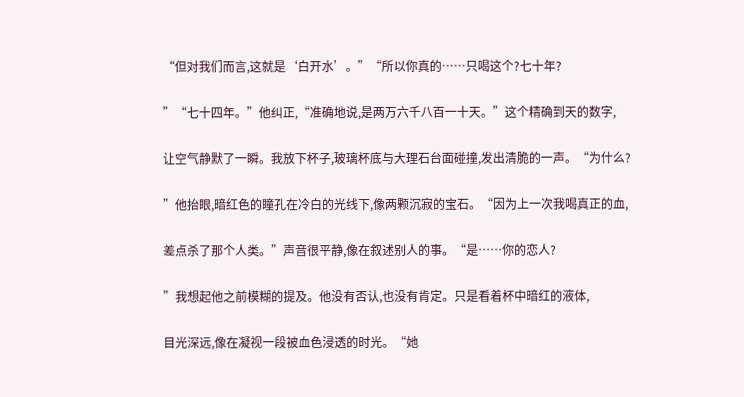“但对我们而言,这就是‘白开水’。”“所以你真的……只喝这个?七十年?

”“七十四年。”他纠正,“准确地说,是两万六千八百一十天。”这个精确到天的数字,

让空气静默了一瞬。我放下杯子,玻璃杯底与大理石台面碰撞,发出清脆的一声。“为什么?

”他抬眼,暗红色的瞳孔在冷白的光线下,像两颗沉寂的宝石。“因为上一次我喝真正的血,

差点杀了那个人类。”声音很平静,像在叙述别人的事。“是……你的恋人?

”我想起他之前模糊的提及。他没有否认,也没有肯定。只是看着杯中暗红的液体,

目光深远,像在凝视一段被血色浸透的时光。“她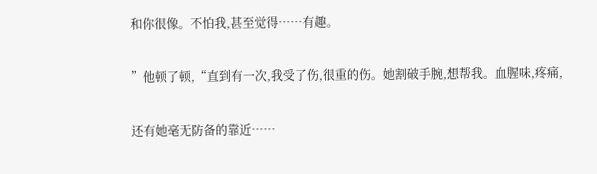和你很像。不怕我,甚至觉得……有趣。

”他顿了顿,“直到有一次,我受了伤,很重的伤。她割破手腕,想帮我。血腥味,疼痛,

还有她毫无防备的靠近……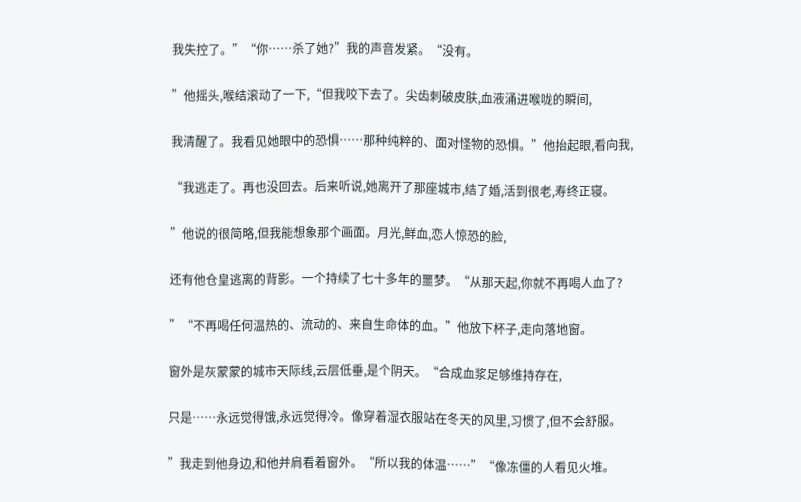我失控了。”“你……杀了她?”我的声音发紧。“没有。

”他摇头,喉结滚动了一下,“但我咬下去了。尖齿刺破皮肤,血液涌进喉咙的瞬间,

我清醒了。我看见她眼中的恐惧……那种纯粹的、面对怪物的恐惧。”他抬起眼,看向我,

“我逃走了。再也没回去。后来听说,她离开了那座城市,结了婚,活到很老,寿终正寝。

”他说的很简略,但我能想象那个画面。月光,鲜血,恋人惊恐的脸,

还有他仓皇逃离的背影。一个持续了七十多年的噩梦。“从那天起,你就不再喝人血了?

”“不再喝任何温热的、流动的、来自生命体的血。”他放下杯子,走向落地窗。

窗外是灰蒙蒙的城市天际线,云层低垂,是个阴天。“合成血浆足够维持存在,

只是……永远觉得饿,永远觉得冷。像穿着湿衣服站在冬天的风里,习惯了,但不会舒服。

”我走到他身边,和他并肩看着窗外。“所以我的体温……”“像冻僵的人看见火堆。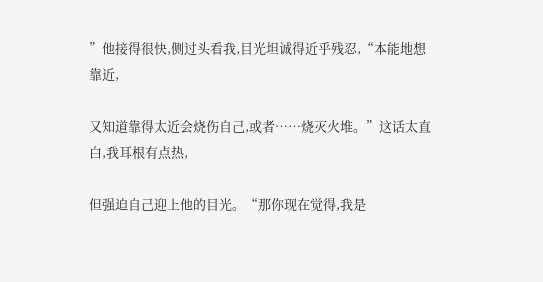”他接得很快,侧过头看我,目光坦诚得近乎残忍,“本能地想靠近,

又知道靠得太近会烧伤自己,或者……烧灭火堆。”这话太直白,我耳根有点热,

但强迫自己迎上他的目光。“那你现在觉得,我是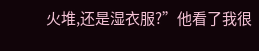火堆,还是湿衣服?”他看了我很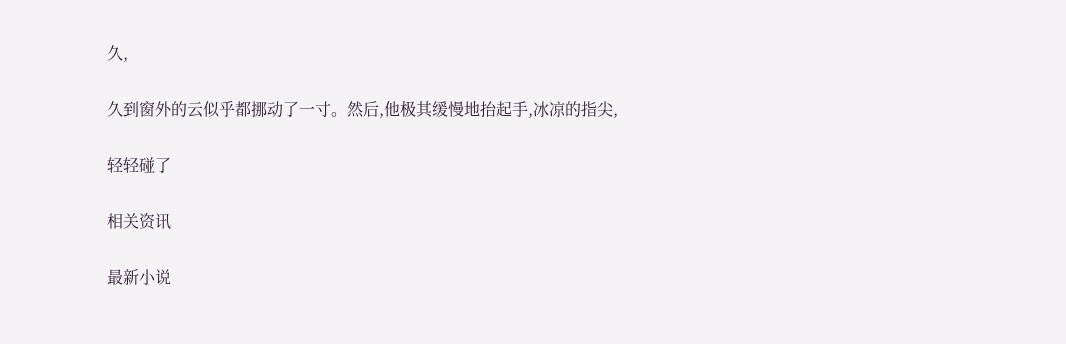久,

久到窗外的云似乎都挪动了一寸。然后,他极其缓慢地抬起手,冰凉的指尖,

轻轻碰了

相关资讯

最新小说